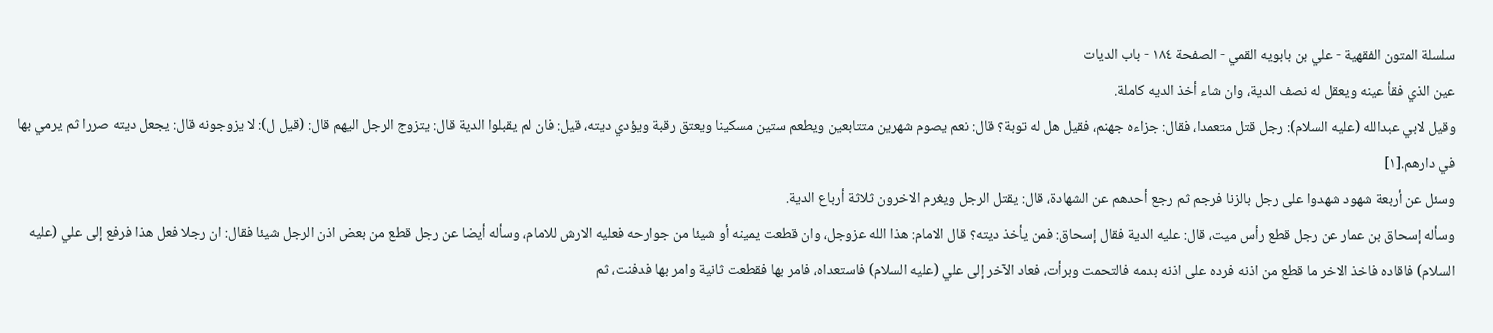سلسلة المتون الفقهية - علي بن بابويه القمي - الصفحة ١٨٤ - باب الديات
عين الذي فقأ عينه ويعقل له نصف الدية، وان شاء أخذ الديه كاملة.
وقيل لابي عبدالله (عليه السلام): رجل قتل متعمدا، فقال: جزاءه جهنم، فقيل هل له توبة؟ قال: نعم يصوم شهرين متتابعين ويطعم ستين مسكينا ويعتق رقبة ويؤدي ديته، قيل: فان لم يقبلوا الدية قال: يتزوج الرجل اليهم قال: (قيل ل): لا يزوجونه قال: يجعل ديته صررا ثم يرمي بها في دارهم.[١]
وسئل عن أربعة شهود شهدوا على رجل بالزنا فرجم ثم رجع أحدهم عن الشهادة، قال: يقتل الرجل ويغرم الاخرون ثلاثة أرباع الدية.
وسأله إسحاق بن عمار عن رجل قطع رأس ميت، قال: عليه الدية فقال إسحاق: فمن يأخذ ديته؟ قال الامام: هذا الله عزوجل، وان قطعت يمينه أو شيئا من جوارحه فعليه الارش للامام، وسأله أيضا عن رجل قطع من بعض اذن الرجل شيئا فقال: ان رجلا فعل هذا فرفع إلى علي (عليه السلام) فاقاده فاخذ الاخر ما قطع من اذنه فرده على اذنه بدمه فالتحمت وبرأت، فعاد الآخر إلى علي (عليه السلام) فاستعداه، فامر بها فقطعت ثانية وامر بها فدفنت، ثم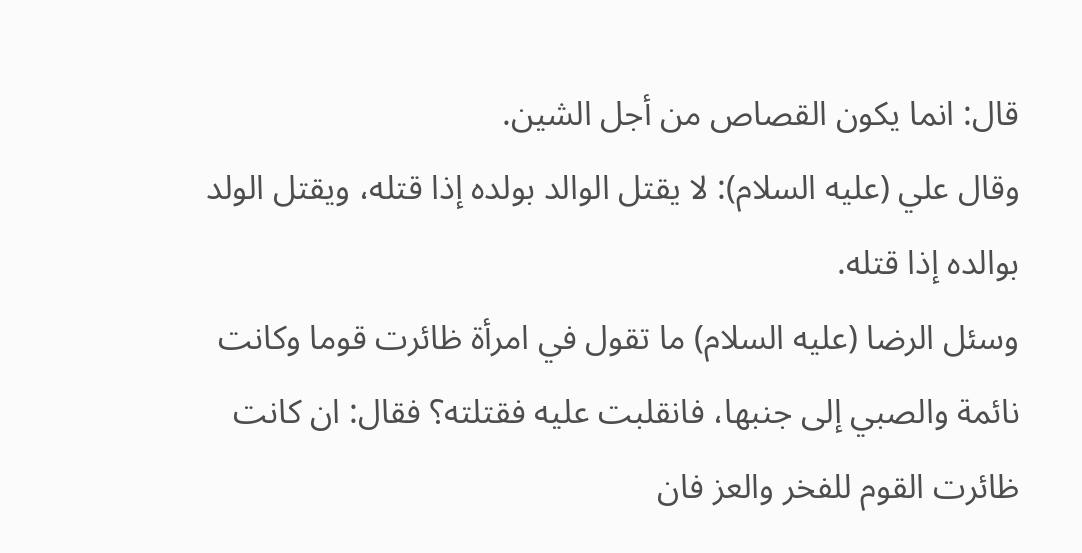قال: انما يكون القصاص من أجل الشين.
وقال علي (عليه السلام): لا يقتل الوالد بولده إذا قتله، ويقتل الولد بوالده إذا قتله.
وسئل الرضا (عليه السلام) ما تقول في امرأة ظائرت قوما وكانت نائمة والصبي إلى جنبها، فانقلبت عليه فقتلته؟ فقال: ان كانت ظائرت القوم للفخر والعز فان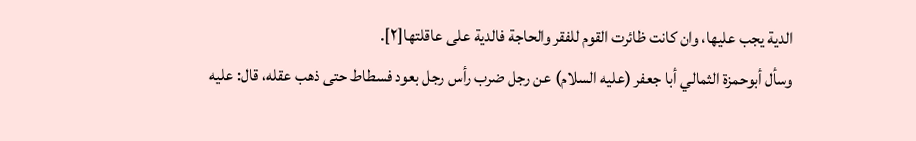الدية يجب عليها، وان كانت ظائرت القوم للفقر والحاجة فالدية على عاقلتها[٢].
وسأل أبوحمزة الثمالي أبا جعفر (عليه السلام) عن رجل ضرب رأس رجل بعود فسطاط حتى ذهب عقله، قال: عليه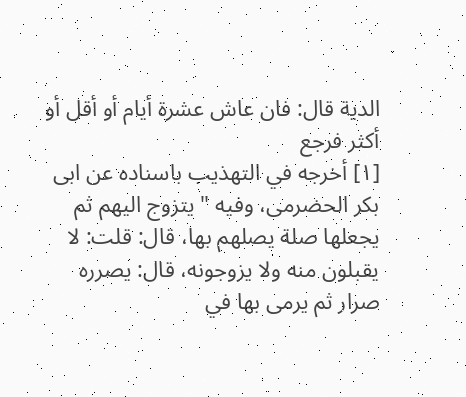الدية قال: فان عاش عشرة أيام أو أقل أو أكثر فرجع
[١] أخرجه في التهذيب باسناده عن ابى بكر الحضرمى، وفيه " يتزوج اليهم ثم يجعلها صلة يصلهم بها، قال: قلت: لا يقبلون منه ولا يزوجونه، قال: يصرره صرار ثم يرمى بها في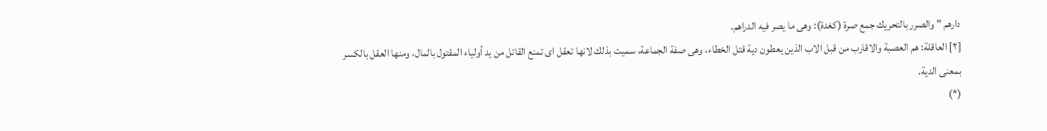دارهم " والصرر بالتحريك جمع صرة (كغدة): وهى ما يصر فيه الدراهم.
[٢] العاقلة: هم العصبة والاقارب من قبل الاب الذين يعطون دية قتل الخطاء، وهى صفة الجماعة، سميت بذلك لانها تعقل اى تمنع القاتل من يد أولياء المقتول بالمال، ومنها العقل بالكسر بمعنى الدية.
(*)